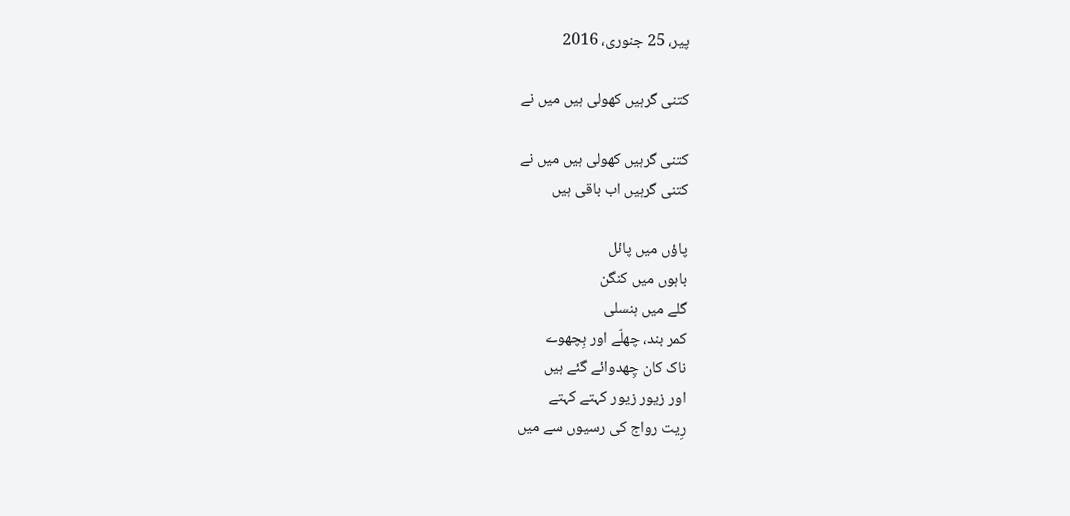پیر، 25 جنوری، 2016

کتنی گرہیں کھولی ہیں میں نے

کتنی گرہیں کھولی ہیں میں نے
کتنی گرہیں اب باقی ہیں

پاؤں میں پائل
باہوں میں کنگن
گلے میں ہنسلی
کمر بند، چھلّے اور بِچھوے
ناک کان چِھدوائے گئے ہیں
اور زیور زیور کہتے کہتے
رِیت رواج کی رسیوں سے میں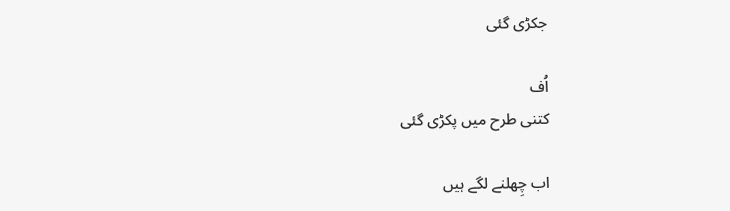جکڑی گئی

اُف
کتنی طرح میں پکڑی گئی

اب چِھلنے لگے ہیں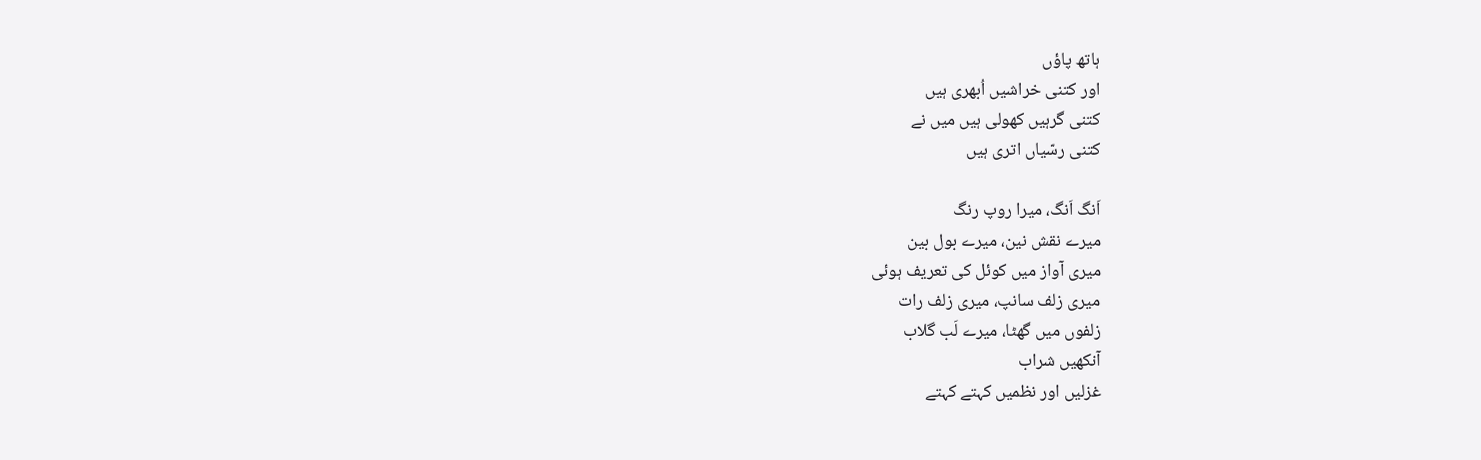ہاتھ پاؤں
اور کتنی خراشیں اُبھری ہیں
کتنی گرہیں کھولی ہیں میں نے
کتنی رسّیاں اتری ہیں

اَنگ اَنگ، میرا روپ رنگ
میرے نقش نین، میرے بول بین
میری آواز میں کوئل کی تعریف ہوئی
میری زلف سانپ، میری زلف رات
زلفوں میں گھٹا، میرے لَب گلاب
آنکھیں شراب
غزلیں اور نظمیں کہتے کہتے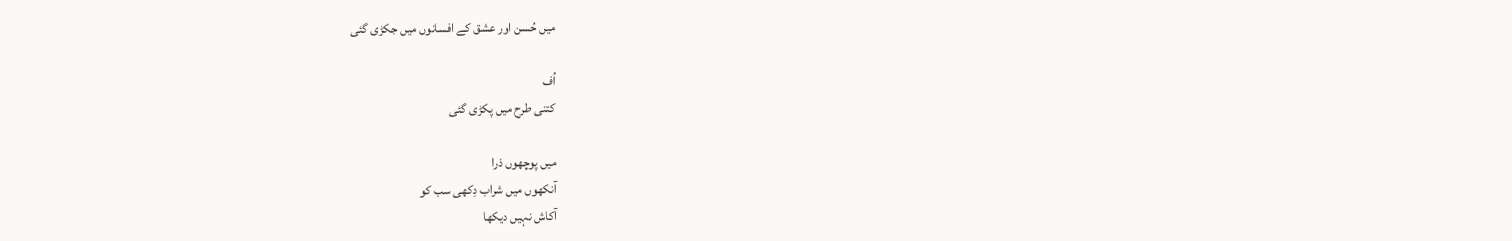میں حُسن اور عشق کے افسانوں میں جکڑی گئی

اُف
کتنی طرح میں پکڑی گئی

میں پوچھوں ذرا
آنکھوں میں شراب دِکھی سب کو
آکاش نہیں دیکھا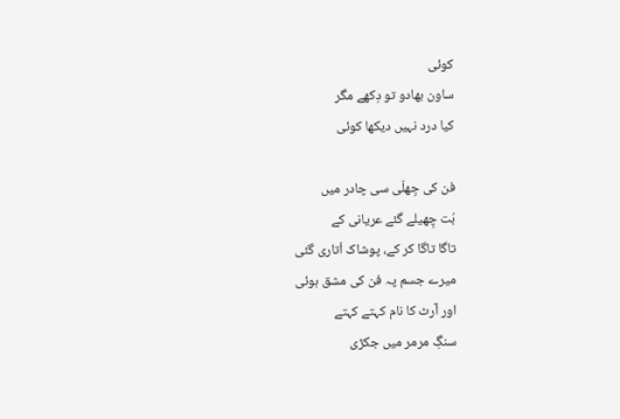کوئی
ساون بھادو تو دِکھے مگر
کیا درد نہیں دیکھا کوئی

فن کی جِھلّی سی چادر میں
بُت چِھیلے گئے عریانی کے
تاگا تاگا کر کے، پوشاک اُتاری گئی
میرے جسم پہ فن کی مشق ہوئی
اور آرٹ کا نام کہتے کہتے
سنگِ مرمر میں جکڑی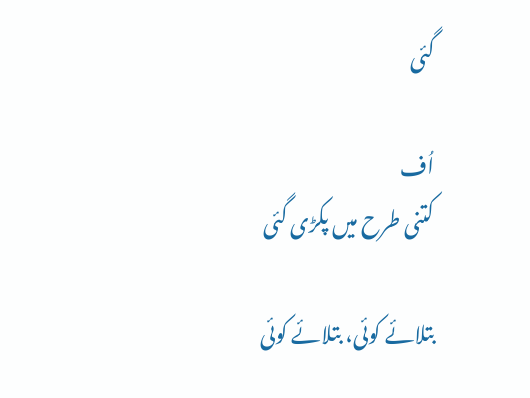گئی

اُف
کتنی طرح میں پکڑی گئی

بتلائے کوئی، بتلائے کوئی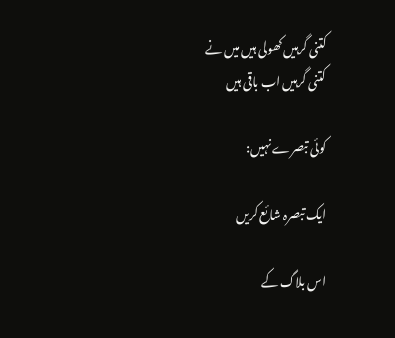کتنی گرہیں کھولی ہیں میں نے
کتنی گرہیں اب باقی ہیں

کوئی تبصرے نہیں:

ایک تبصرہ شائع کریں

اس بلاگ کے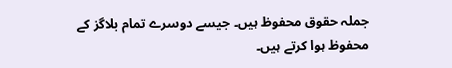جملہ حقوق محفوظ ہیں۔ جیسے دوسرے تمام بلاگز کے محفوظ ہوا کرتے ہیں۔